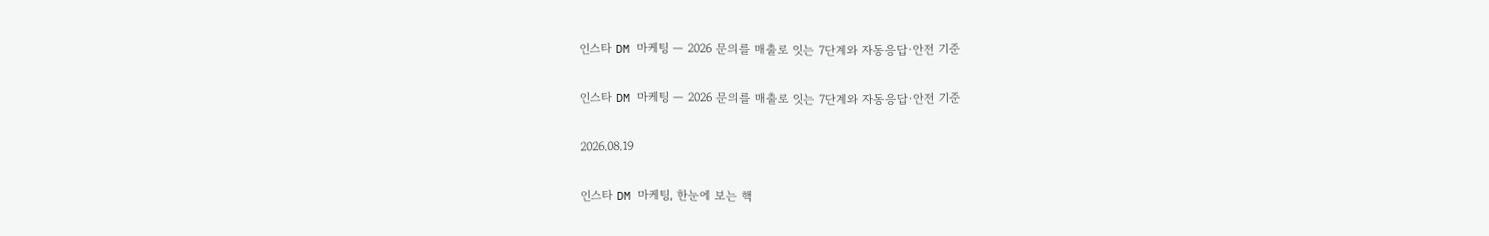인스타 DM 마케팅 — 2026 문의를 매출로 잇는 7단계와 자동응답·안전 기준

인스타 DM 마케팅 — 2026 문의를 매출로 잇는 7단계와 자동응답·안전 기준

2026.08.19

인스타 DM 마케팅, 한눈에 보는 핵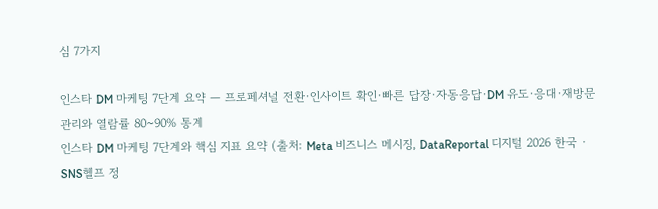심 7가지

인스타 DM 마케팅 7단계 요약 — 프로페셔널 전환·인사이트 확인·빠른 답장·자동응답·DM 유도·응대·재방문 관리와 열람률 80~90% 통계
인스타 DM 마케팅 7단계와 핵심 지표 요약 (출처: Meta 비즈니스 메시징, DataReportal 디지털 2026 한국 · SNS헬프 정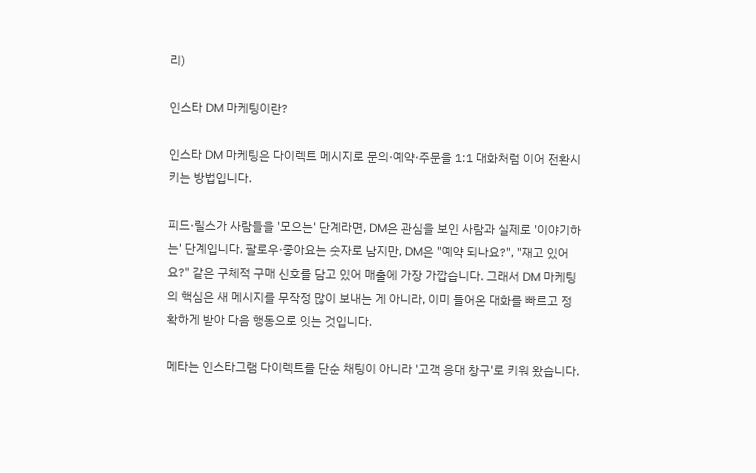리)

인스타 DM 마케팅이란?

인스타 DM 마케팅은 다이렉트 메시지로 문의·예약·주문을 1:1 대화처럼 이어 전환시키는 방법입니다.

피드·릴스가 사람들을 '모으는' 단계라면, DM은 관심을 보인 사람과 실제로 '이야기하는' 단계입니다. 팔로우·좋아요는 숫자로 남지만, DM은 "예약 되나요?", "재고 있어요?" 같은 구체적 구매 신호를 담고 있어 매출에 가장 가깝습니다. 그래서 DM 마케팅의 핵심은 새 메시지를 무작정 많이 보내는 게 아니라, 이미 들어온 대화를 빠르고 정확하게 받아 다음 행동으로 잇는 것입니다.

메타는 인스타그램 다이렉트를 단순 채팅이 아니라 '고객 응대 창구'로 키워 왔습니다.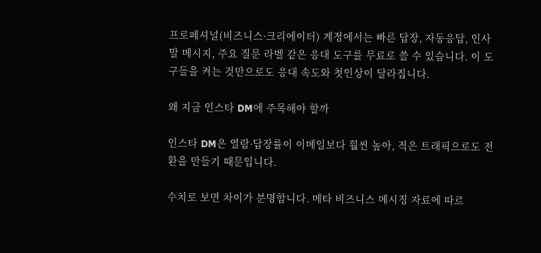프로페셔널(비즈니스·크리에이터) 계정에서는 빠른 답장, 자동응답, 인사말 메시지, 주요 질문 라벨 같은 응대 도구를 무료로 쓸 수 있습니다. 이 도구들을 켜는 것만으로도 응대 속도와 첫인상이 달라집니다.

왜 지금 인스타 DM에 주목해야 할까

인스타 DM은 열람·답장률이 이메일보다 훨씬 높아, 적은 트래픽으로도 전환을 만들기 때문입니다.

수치로 보면 차이가 분명합니다. 메타 비즈니스 메시징 자료에 따르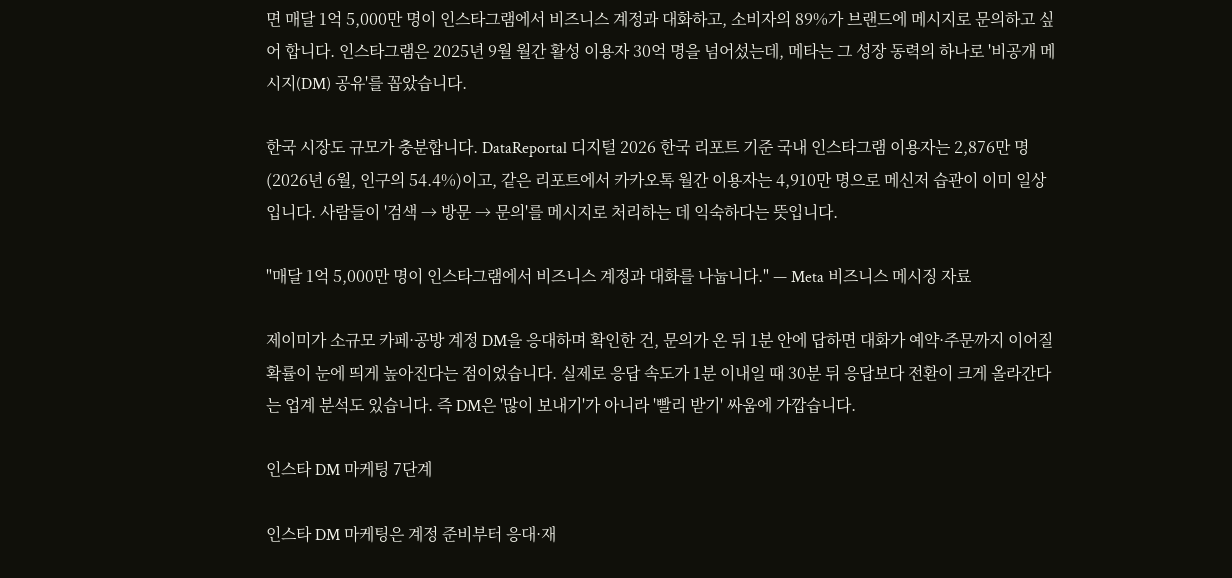면 매달 1억 5,000만 명이 인스타그램에서 비즈니스 계정과 대화하고, 소비자의 89%가 브랜드에 메시지로 문의하고 싶어 합니다. 인스타그램은 2025년 9월 월간 활성 이용자 30억 명을 넘어섰는데, 메타는 그 성장 동력의 하나로 '비공개 메시지(DM) 공유'를 꼽았습니다.

한국 시장도 규모가 충분합니다. DataReportal 디지털 2026 한국 리포트 기준 국내 인스타그램 이용자는 2,876만 명(2026년 6월, 인구의 54.4%)이고, 같은 리포트에서 카카오톡 월간 이용자는 4,910만 명으로 메신저 습관이 이미 일상입니다. 사람들이 '검색 → 방문 → 문의'를 메시지로 처리하는 데 익숙하다는 뜻입니다.

"매달 1억 5,000만 명이 인스타그램에서 비즈니스 계정과 대화를 나눕니다." — Meta 비즈니스 메시징 자료

제이미가 소규모 카페·공방 계정 DM을 응대하며 확인한 건, 문의가 온 뒤 1분 안에 답하면 대화가 예약·주문까지 이어질 확률이 눈에 띄게 높아진다는 점이었습니다. 실제로 응답 속도가 1분 이내일 때 30분 뒤 응답보다 전환이 크게 올라간다는 업계 분석도 있습니다. 즉 DM은 '많이 보내기'가 아니라 '빨리 받기' 싸움에 가깝습니다.

인스타 DM 마케팅 7단계

인스타 DM 마케팅은 계정 준비부터 응대·재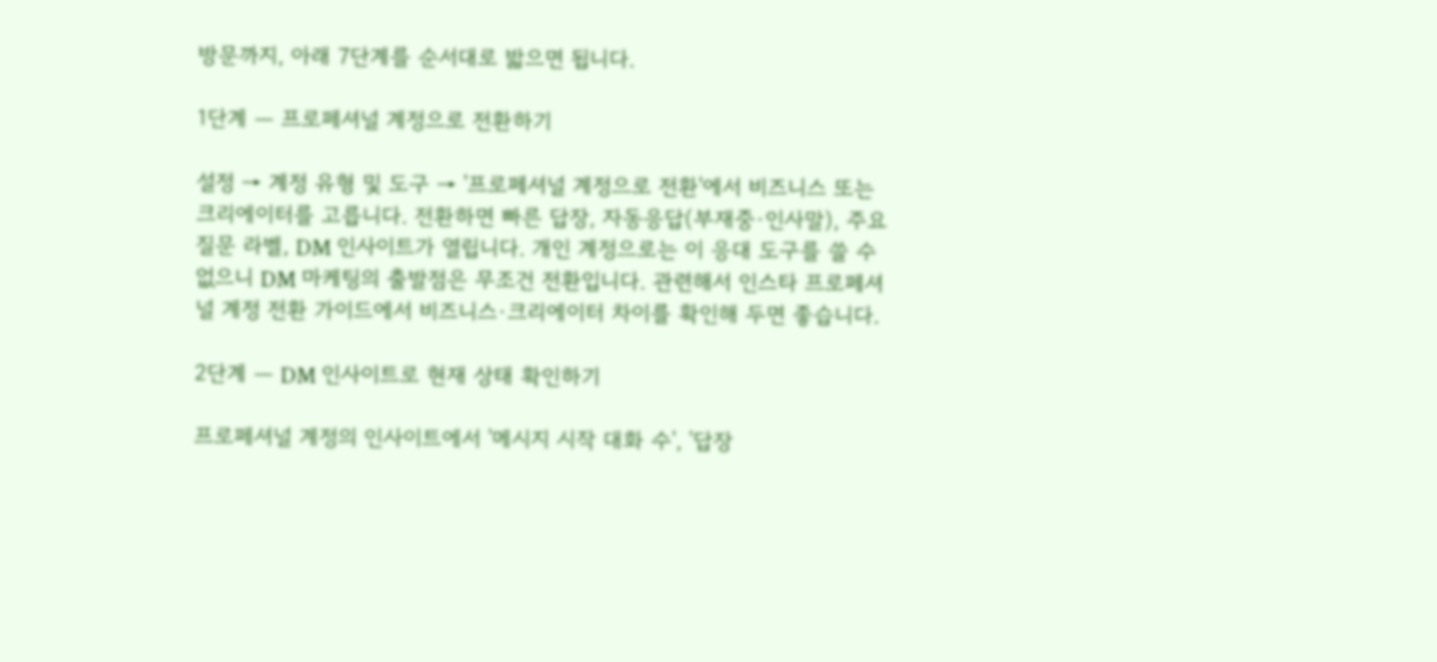방문까지, 아래 7단계를 순서대로 밟으면 됩니다.

1단계 — 프로페셔널 계정으로 전환하기

설정 → 계정 유형 및 도구 → '프로페셔널 계정으로 전환'에서 비즈니스 또는 크리에이터를 고릅니다. 전환하면 빠른 답장, 자동응답(부재중·인사말), 주요 질문 라벨, DM 인사이트가 열립니다. 개인 계정으로는 이 응대 도구를 쓸 수 없으니 DM 마케팅의 출발점은 무조건 전환입니다. 관련해서 인스타 프로페셔널 계정 전환 가이드에서 비즈니스·크리에이터 차이를 확인해 두면 좋습니다.

2단계 — DM 인사이트로 현재 상태 확인하기

프로페셔널 계정의 인사이트에서 '메시지 시작 대화 수', '답장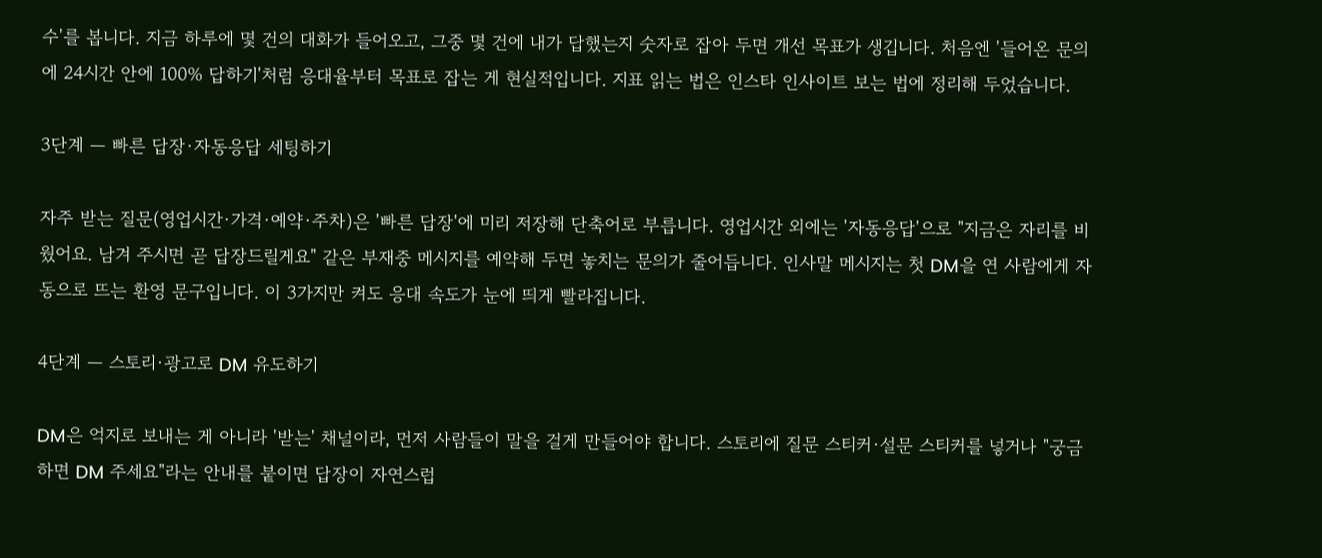수'를 봅니다. 지금 하루에 몇 건의 대화가 들어오고, 그중 몇 건에 내가 답했는지 숫자로 잡아 두면 개선 목표가 생깁니다. 처음엔 '들어온 문의에 24시간 안에 100% 답하기'처럼 응대율부터 목표로 잡는 게 현실적입니다. 지표 읽는 법은 인스타 인사이트 보는 법에 정리해 두었습니다.

3단계 — 빠른 답장·자동응답 세팅하기

자주 받는 질문(영업시간·가격·예약·주차)은 '빠른 답장'에 미리 저장해 단축어로 부릅니다. 영업시간 외에는 '자동응답'으로 "지금은 자리를 비웠어요. 남겨 주시면 곧 답장드릴게요" 같은 부재중 메시지를 예약해 두면 놓치는 문의가 줄어듭니다. 인사말 메시지는 첫 DM을 연 사람에게 자동으로 뜨는 환영 문구입니다. 이 3가지만 켜도 응대 속도가 눈에 띄게 빨라집니다.

4단계 — 스토리·광고로 DM 유도하기

DM은 억지로 보내는 게 아니라 '받는' 채널이라, 먼저 사람들이 말을 걸게 만들어야 합니다. 스토리에 질문 스티커·설문 스티커를 넣거나 "궁금하면 DM 주세요"라는 안내를 붙이면 답장이 자연스럽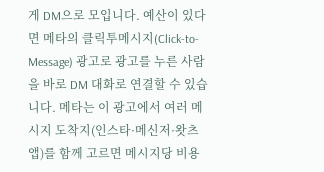게 DM으로 모입니다. 예산이 있다면 메타의 클릭투메시지(Click-to-Message) 광고로 광고를 누른 사람을 바로 DM 대화로 연결할 수 있습니다. 메타는 이 광고에서 여러 메시지 도착지(인스타·메신저·왓츠앱)를 함께 고르면 메시지당 비용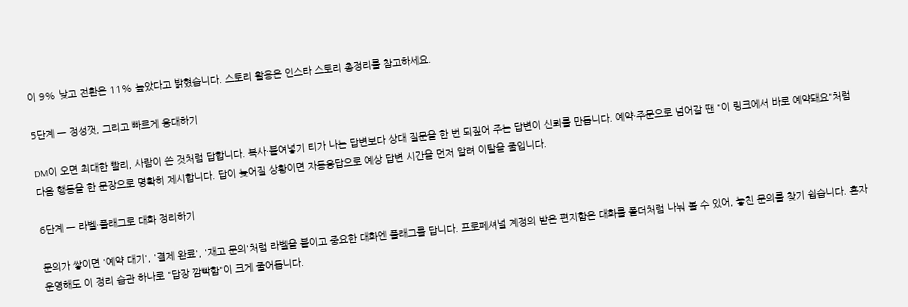이 9% 낮고 전환은 11% 높았다고 밝혔습니다. 스토리 활용은 인스타 스토리 총정리를 참고하세요.

5단계 — 정성껏, 그리고 빠르게 응대하기

DM이 오면 최대한 빨리, 사람이 쓴 것처럼 답합니다. 복사·붙여넣기 티가 나는 답변보다 상대 질문을 한 번 되짚어 주는 답변이 신뢰를 만듭니다. 예약·주문으로 넘어갈 땐 "이 링크에서 바로 예약돼요"처럼 다음 행동을 한 문장으로 명확히 제시합니다. 답이 늦어질 상황이면 자동응답으로 예상 답변 시간을 먼저 알려 이탈을 줄입니다.

6단계 — 라벨·플래그로 대화 정리하기

문의가 쌓이면 '예약 대기', '결제 완료', '재고 문의'처럼 라벨을 붙이고 중요한 대화엔 플래그를 답니다. 프로페셔널 계정의 받은 편지함은 대화를 폴더처럼 나눠 볼 수 있어, 놓친 문의를 찾기 쉽습니다. 혼자 운영해도 이 정리 습관 하나로 "답장 깜빡함"이 크게 줄어듭니다.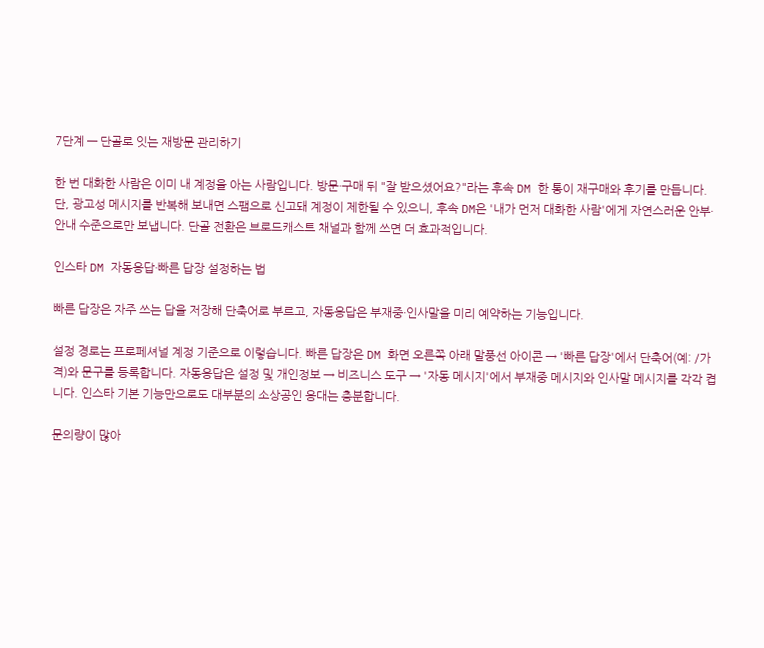7단계 — 단골로 잇는 재방문 관리하기

한 번 대화한 사람은 이미 내 계정을 아는 사람입니다. 방문·구매 뒤 "잘 받으셨어요?"라는 후속 DM 한 통이 재구매와 후기를 만듭니다. 단, 광고성 메시지를 반복해 보내면 스팸으로 신고돼 계정이 제한될 수 있으니, 후속 DM은 '내가 먼저 대화한 사람'에게 자연스러운 안부·안내 수준으로만 보냅니다. 단골 전환은 브로드캐스트 채널과 함께 쓰면 더 효과적입니다.

인스타 DM 자동응답·빠른 답장 설정하는 법

빠른 답장은 자주 쓰는 답을 저장해 단축어로 부르고, 자동응답은 부재중·인사말을 미리 예약하는 기능입니다.

설정 경로는 프로페셔널 계정 기준으로 이렇습니다. 빠른 답장은 DM 화면 오른쪽 아래 말풍선 아이콘 → '빠른 답장'에서 단축어(예: /가격)와 문구를 등록합니다. 자동응답은 설정 및 개인정보 → 비즈니스 도구 → '자동 메시지'에서 부재중 메시지와 인사말 메시지를 각각 켭니다. 인스타 기본 기능만으로도 대부분의 소상공인 응대는 충분합니다.

문의량이 많아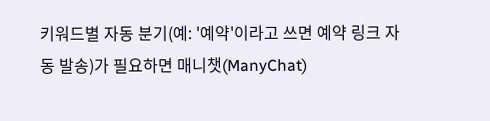키워드별 자동 분기(예: '예약'이라고 쓰면 예약 링크 자동 발송)가 필요하면 매니챗(ManyChat)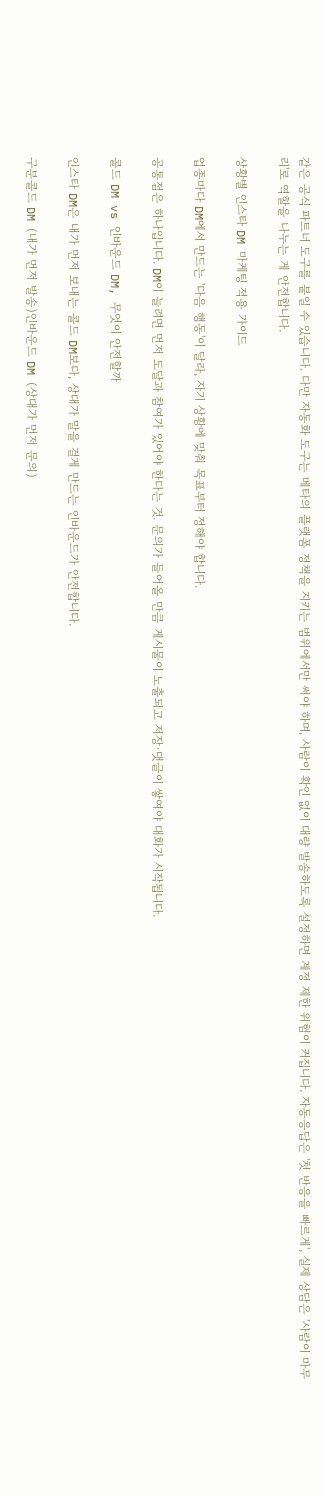같은 공식 파트너 도구를 붙일 수 있습니다. 다만 자동화 도구는 메타의 플랫폼 정책을 지키는 범위에서만 써야 하며, 사람이 확인 없이 대량 발송하도록 설정하면 계정 제한 위험이 커집니다. 자동응답은 '첫 반응을 빠르게', 실제 상담은 '사람이 마무리'로 역할을 나누는 게 안전합니다.

상황별 인스타 DM 마케팅 적용 가이드

업종마다 DM에서 만드는 '다음 행동'이 달라, 자기 상황에 맞춰 목표부터 정해야 합니다.

공통점은 하나입니다. DM이 늘려면 먼저 도달과 참여가 있어야 한다는 것. 문의가 들어올 만큼 게시물이 노출되고 저장·댓글이 쌓여야 대화가 시작됩니다.

콜드 DM vs 인바운드 DM, 무엇이 안전할까

인스타 DM은 내가 먼저 보내는 콜드 DM보다, 상대가 말을 걸게 만드는 인바운드가 안전합니다.

구분콜드 DM (내가 먼저 발송)인바운드 DM (상대가 먼저 문의)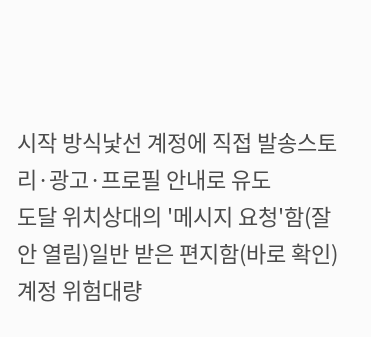시작 방식낯선 계정에 직접 발송스토리·광고·프로필 안내로 유도
도달 위치상대의 '메시지 요청'함(잘 안 열림)일반 받은 편지함(바로 확인)
계정 위험대량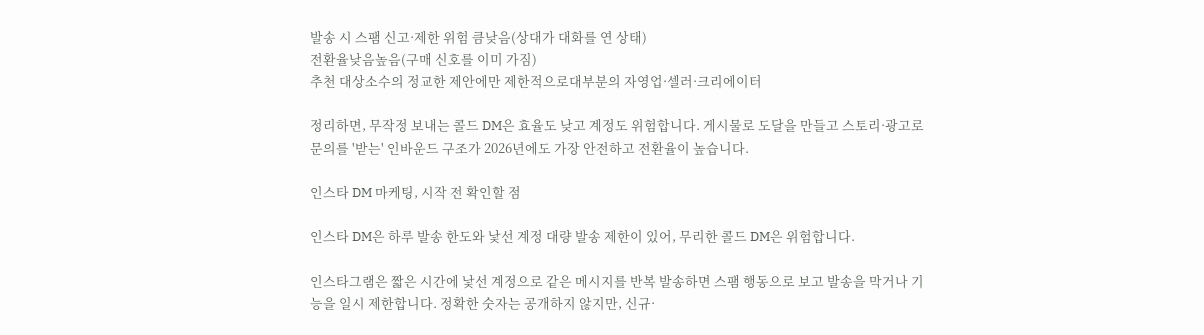발송 시 스팸 신고·제한 위험 큼낮음(상대가 대화를 연 상태)
전환율낮음높음(구매 신호를 이미 가짐)
추천 대상소수의 정교한 제안에만 제한적으로대부분의 자영업·셀러·크리에이터

정리하면, 무작정 보내는 콜드 DM은 효율도 낮고 계정도 위험합니다. 게시물로 도달을 만들고 스토리·광고로 문의를 '받는' 인바운드 구조가 2026년에도 가장 안전하고 전환율이 높습니다.

인스타 DM 마케팅, 시작 전 확인할 점

인스타 DM은 하루 발송 한도와 낯선 계정 대량 발송 제한이 있어, 무리한 콜드 DM은 위험합니다.

인스타그램은 짧은 시간에 낯선 계정으로 같은 메시지를 반복 발송하면 스팸 행동으로 보고 발송을 막거나 기능을 일시 제한합니다. 정확한 숫자는 공개하지 않지만, 신규·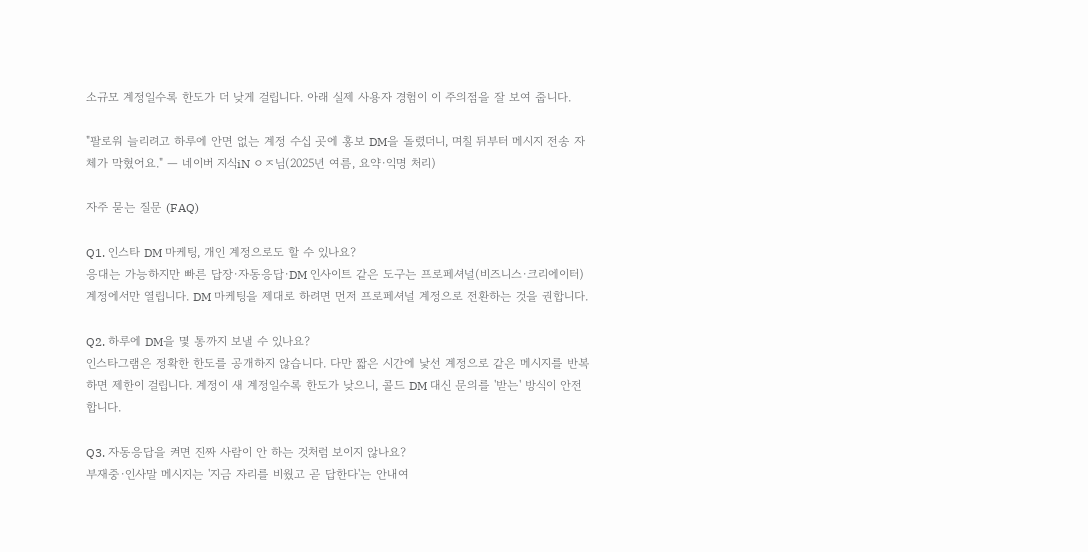소규모 계정일수록 한도가 더 낮게 걸립니다. 아래 실제 사용자 경험이 이 주의점을 잘 보여 줍니다.

"팔로워 늘리려고 하루에 안면 없는 계정 수십 곳에 홍보 DM을 돌렸더니, 며칠 뒤부터 메시지 전송 자체가 막혔어요." — 네이버 지식iN ㅇㅈ님(2025년 여름, 요약·익명 처리)

자주 묻는 질문 (FAQ)

Q1. 인스타 DM 마케팅, 개인 계정으로도 할 수 있나요?
응대는 가능하지만 빠른 답장·자동응답·DM 인사이트 같은 도구는 프로페셔널(비즈니스·크리에이터) 계정에서만 열립니다. DM 마케팅을 제대로 하려면 먼저 프로페셔널 계정으로 전환하는 것을 권합니다.

Q2. 하루에 DM을 몇 통까지 보낼 수 있나요?
인스타그램은 정확한 한도를 공개하지 않습니다. 다만 짧은 시간에 낯선 계정으로 같은 메시지를 반복하면 제한이 걸립니다. 계정이 새 계정일수록 한도가 낮으니, 콜드 DM 대신 문의를 '받는' 방식이 안전합니다.

Q3. 자동응답을 켜면 진짜 사람이 안 하는 것처럼 보이지 않나요?
부재중·인사말 메시지는 '지금 자리를 비웠고 곧 답한다'는 안내여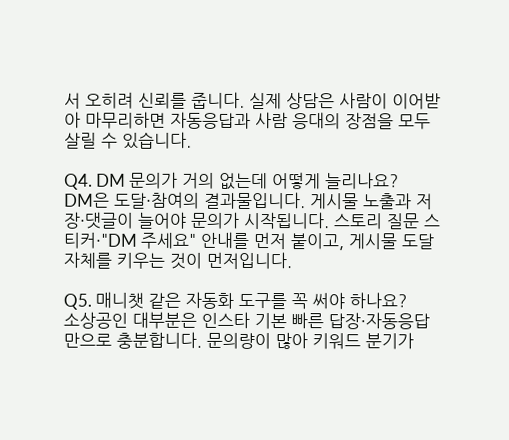서 오히려 신뢰를 줍니다. 실제 상담은 사람이 이어받아 마무리하면 자동응답과 사람 응대의 장점을 모두 살릴 수 있습니다.

Q4. DM 문의가 거의 없는데 어떻게 늘리나요?
DM은 도달·참여의 결과물입니다. 게시물 노출과 저장·댓글이 늘어야 문의가 시작됩니다. 스토리 질문 스티커·"DM 주세요" 안내를 먼저 붙이고, 게시물 도달 자체를 키우는 것이 먼저입니다.

Q5. 매니챗 같은 자동화 도구를 꼭 써야 하나요?
소상공인 대부분은 인스타 기본 빠른 답장·자동응답만으로 충분합니다. 문의량이 많아 키워드 분기가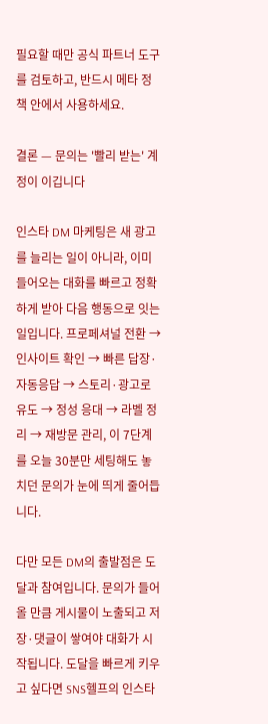필요할 때만 공식 파트너 도구를 검토하고, 반드시 메타 정책 안에서 사용하세요.

결론 — 문의는 '빨리 받는' 계정이 이깁니다

인스타 DM 마케팅은 새 광고를 늘리는 일이 아니라, 이미 들어오는 대화를 빠르고 정확하게 받아 다음 행동으로 잇는 일입니다. 프로페셔널 전환 → 인사이트 확인 → 빠른 답장·자동응답 → 스토리·광고로 유도 → 정성 응대 → 라벨 정리 → 재방문 관리, 이 7단계를 오늘 30분만 세팅해도 놓치던 문의가 눈에 띄게 줄어듭니다.

다만 모든 DM의 출발점은 도달과 참여입니다. 문의가 들어올 만큼 게시물이 노출되고 저장·댓글이 쌓여야 대화가 시작됩니다. 도달을 빠르게 키우고 싶다면 SNS헬프의 인스타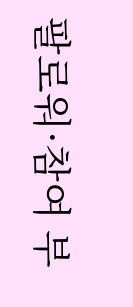팔로워·참여 부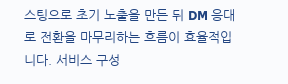스팅으로 초기 노출을 만든 뒤 DM 응대로 전환을 마무리하는 흐름이 효율적입니다. 서비스 구성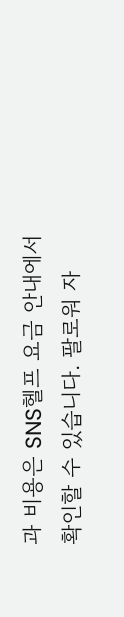과 비용은 SNS헬프 요금 안내에서 확인할 수 있습니다. 팔로워 자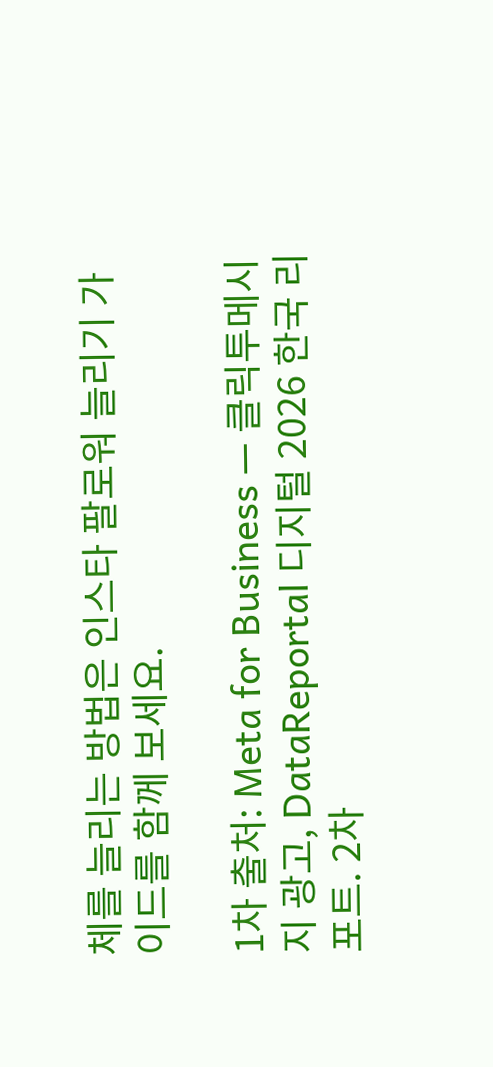체를 늘리는 방법은 인스타 팔로워 늘리기 가이드를 함께 보세요.

1차 출처: Meta for Business — 클릭투메시지 광고, DataReportal 디지털 2026 한국 리포트. 2차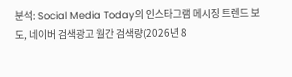분석: Social Media Today의 인스타그램 메시징 트렌드 보도, 네이버 검색광고 월간 검색량(2026년 8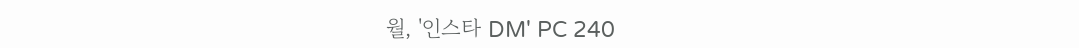월, '인스타 DM' PC 240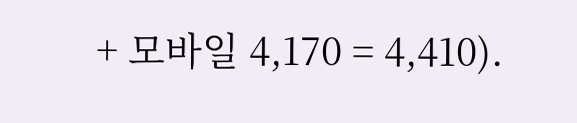+ 모바일 4,170 = 4,410).